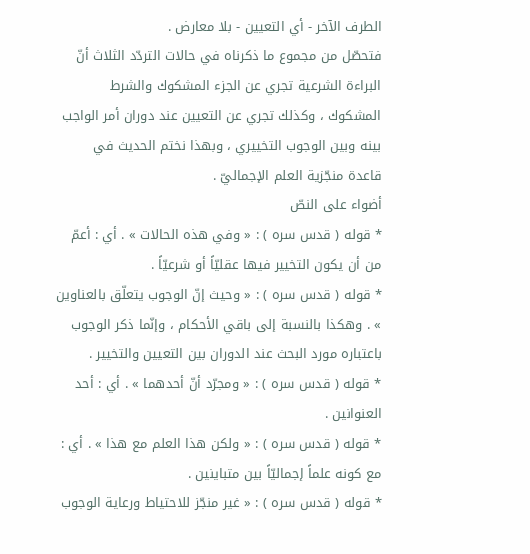الطرف الآخر - أي التعيين - بلا معارض .
فتحصّل من مجموع ما ذكرناه في حالات التردّد الثلاث أنّ البراءة الشرعية تجري عن الجزء المشكوك والشرط المشكوك ، وكذلك تجري عن التعيين عند دوران أمر الواجب بينه وبين الوجوب التخييري ، وبهذا نختم الحديث في قاعدة منجّزية العلم الإجماليّ .
أضواء على النصّ
* قوله ( قدس سره ) : « وفي هذه الحالات » . أي : أعمّ من أن يكون التخيير فيها عقليّاً أو شرعيّاً .
* قوله ( قدس سره ) : « وحيث إنّ الوجوب يتعلّق بالعناوين » . وهكذا بالنسبة إلى باقي الأحكام ، وإنّما ذكر الوجوب باعتباره مورد البحث عند الدوران بين التعيين والتخيير .
* قوله ( قدس سره ) : « ومجرّد أنّ أحدهما » . أي : أحد العنوانين .
* قوله ( قدس سره ) : « ولكن هذا العلم مع هذا » . أي : مع كونه علماً إجماليّاً بين متباينين .
* قوله ( قدس سره ) : « غير منجّز للاحتياط ورعاية الوجوب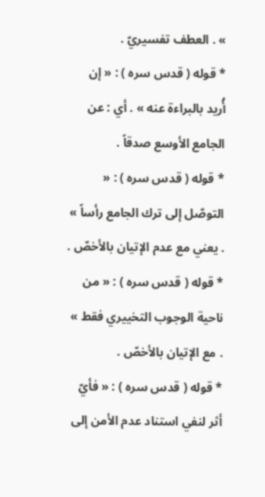» . العطف تفسيريّ .
* قوله ( قدس سره ) : « إن أُريد بالبراءة عنه » . أي : عن الجامع الأوسع صدقاً .
* قوله ( قدس سره ) : « التوصّل إلى ترك الجامع رأساً » . يعني مع عدم الإتيان بالأخصّ .
* قوله ( قدس سره ) : « من ناحية الوجوب التخييري فقط » . مع الإتيان بالأخصّ .
* قوله ( قدس سره ) : « فأيّ أثر لنفي استناد عدم الأمن إلى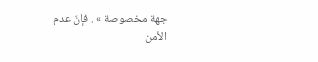جهة مخصوصة » . فإنّ عدم الأمن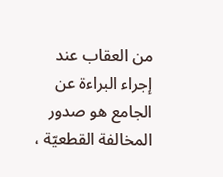من العقاب عند إجراء البراءة عن الجامع هو صدور المخالفة القطعيّة ،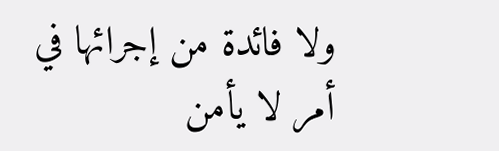ولا فائدة من إجرائها في أمر لا يأمن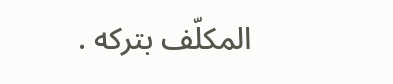المكلّف بتركه .